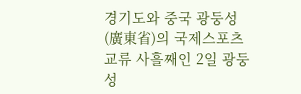경기도와 중국 광둥성(廣東省)의 국제스포츠교류 사흘째인 2일 광둥성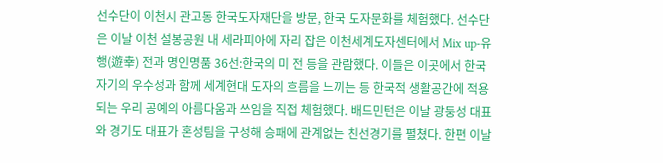선수단이 이천시 관고동 한국도자재단을 방문, 한국 도자문화를 체험했다. 선수단은 이날 이천 설봉공원 내 세라피아에 자리 잡은 이천세계도자센터에서 Mix up-유행(遊幸) 전과 명인명품 36선:한국의 미 전 등을 관람했다. 이들은 이곳에서 한국 자기의 우수성과 함께 세계현대 도자의 흐름을 느끼는 등 한국적 생활공간에 적용되는 우리 공예의 아름다움과 쓰임을 직접 체험했다. 배드민턴은 이날 광둥성 대표와 경기도 대표가 혼성팀을 구성해 승패에 관계없는 친선경기를 펼쳤다. 한편 이날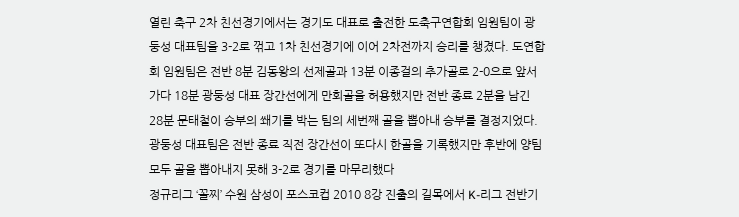열린 축구 2차 친선경기에서는 경기도 대표로 출전한 도축구연합회 임원팀이 광둥성 대표팀을 3-2로 꺾고 1차 친선경기에 이어 2차전까지 승리를 챙겼다. 도연합회 임원팀은 전반 8분 김동왕의 선제골과 13분 이종걸의 추가골로 2-0으로 앞서가다 18분 광둥성 대표 장간선에게 만회골을 허용했지만 전반 종료 2분을 남긴 28분 문태철이 승부의 쐐기를 박는 팀의 세번째 골을 뽑아내 승부를 결정지었다. 광둥성 대표팀은 전반 종료 직전 장간선이 또다시 한골을 기록했지만 후반에 양팀 모두 골을 뽑아내지 못해 3-2로 경기를 마무리했다
정규리그 ‘꼴찌’ 수원 삼성이 포스코컵 2010 8강 진출의 길목에서 K-리그 전반기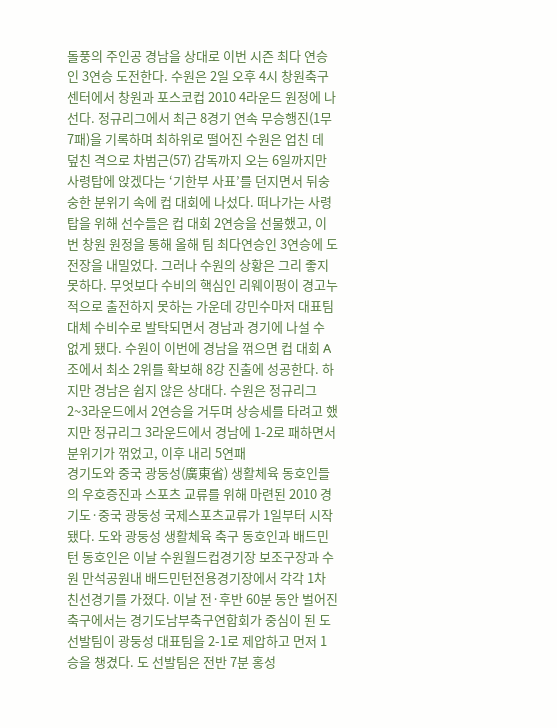돌풍의 주인공 경남을 상대로 이번 시즌 최다 연승인 3연승 도전한다. 수원은 2일 오후 4시 창원축구센터에서 창원과 포스코컵 2010 4라운드 원정에 나선다. 정규리그에서 최근 8경기 연속 무승행진(1무7패)을 기록하며 최하위로 떨어진 수원은 업친 데 덮친 격으로 차범근(57) 감독까지 오는 6일까지만 사령탑에 앉겠다는 ‘기한부 사표’를 던지면서 뒤숭숭한 분위기 속에 컵 대회에 나섰다. 떠나가는 사령탑을 위해 선수들은 컵 대회 2연승을 선물했고, 이번 창원 원정을 통해 올해 팀 최다연승인 3연승에 도전장을 내밀었다. 그러나 수원의 상황은 그리 좋지 못하다. 무엇보다 수비의 핵심인 리웨이펑이 경고누적으로 출전하지 못하는 가운데 강민수마저 대표팀 대체 수비수로 발탁되면서 경남과 경기에 나설 수 없게 됐다. 수원이 이번에 경남을 꺾으면 컵 대회 A조에서 최소 2위를 확보해 8강 진출에 성공한다. 하지만 경남은 쉽지 않은 상대다. 수원은 정규리그 2~3라운드에서 2연승을 거두며 상승세를 타려고 했지만 정규리그 3라운드에서 경남에 1-2로 패하면서 분위기가 꺾었고, 이후 내리 5연패
경기도와 중국 광둥성(廣東省) 생활체육 동호인들의 우호증진과 스포츠 교류를 위해 마련된 2010 경기도·중국 광둥성 국제스포츠교류가 1일부터 시작됐다. 도와 광둥성 생활체육 축구 동호인과 배드민턴 동호인은 이날 수원월드컵경기장 보조구장과 수원 만석공원내 배드민턴전용경기장에서 각각 1차 친선경기를 가졌다. 이날 전·후반 60분 동안 벌어진 축구에서는 경기도남부축구연합회가 중심이 된 도 선발팀이 광둥성 대표팀을 2-1로 제압하고 먼저 1승을 챙겼다. 도 선발팀은 전반 7분 홍성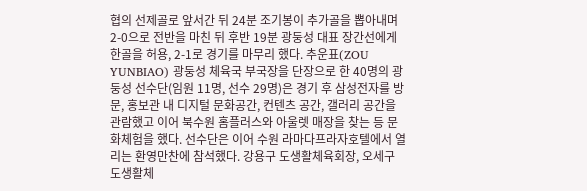협의 선제골로 앞서간 뒤 24분 조기봉이 추가골을 뽑아내며 2-0으로 전반을 마친 뒤 후반 19분 광둥성 대표 장간선에게 한골을 허용, 2-1로 경기를 마무리 했다. 추운표(ZOU YUNBIAO) 광둥성 체육국 부국장을 단장으로 한 40명의 광둥성 선수단(임원 11명, 선수 29명)은 경기 후 삼성전자를 방문, 홍보관 내 디지털 문화공간, 컨텐츠 공간, 갤러리 공간을 관람했고 이어 북수원 홈플러스와 아울렛 매장을 찾는 등 문화체험을 했다. 선수단은 이어 수원 라마다프라자호텔에서 열리는 환영만찬에 참석했다. 강용구 도생활체육회장, 오세구 도생활체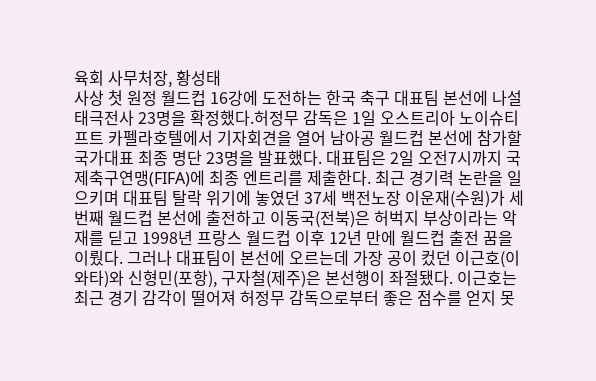육회 사무처장, 황성태
사상 첫 원정 월드컵 16강에 도전하는 한국 축구 대표팀 본선에 나설 태극전사 23명을 확정했다.허정무 감독은 1일 오스트리아 노이슈티프트 카펠라호텔에서 기자회견을 열어 남아공 월드컵 본선에 참가할 국가대표 최종 명단 23명을 발표했다. 대표팀은 2일 오전7시까지 국제축구연맹(FIFA)에 최종 엔트리를 제출한다. 최근 경기력 논란을 일으키며 대표팀 탈락 위기에 놓였던 37세 백전노장 이운재(수원)가 세번째 월드컵 본선에 출전하고 이동국(전북)은 허벅지 부상이라는 악재를 딛고 1998년 프랑스 월드컵 이후 12년 만에 월드컵 출전 꿈을 이뤘다. 그러나 대표팀이 본선에 오르는데 가장 공이 컸던 이근호(이와타)와 신형민(포항), 구자철(제주)은 본선행이 좌절됐다. 이근호는 최근 경기 감각이 떨어져 허정무 감독으로부터 좋은 점수를 얻지 못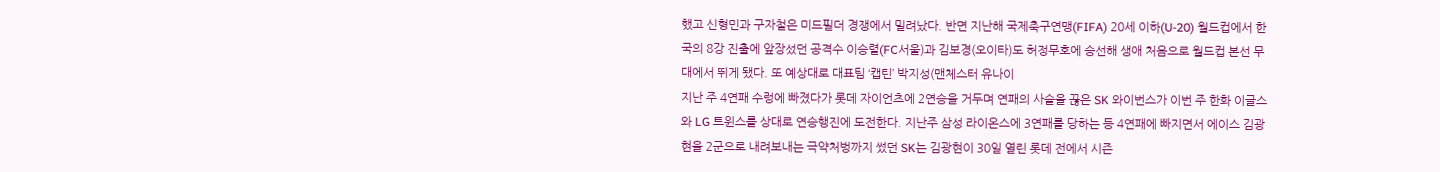했고 신형민과 구자철은 미드필더 경쟁에서 밀려났다. 반면 지난해 국제축구연맹(FIFA) 20세 이하(U-20) 월드컵에서 한국의 8강 진출에 앞장섰던 공격수 이승렬(FC서울)과 김보경(오이타)도 허정무호에 승선해 생애 처음으로 월드컵 본선 무대에서 뛰게 됐다. 또 예상대로 대표팀 ‘캡틴’ 박지성(맨체스터 유나이
지난 주 4연패 수렁에 빠졌다가 롯데 자이언츠에 2연승을 거두며 연패의 사슬을 끊은 SK 와이번스가 이번 주 한화 이글스와 LG 트윈스를 상대로 연승행진에 도전한다. 지난주 삼성 라이온스에 3연패를 당하는 등 4연패에 빠지면서 에이스 김광현을 2군으로 내려보내는 극약처벙까지 썼던 SK는 김광현이 30일 열린 롯데 전에서 시즌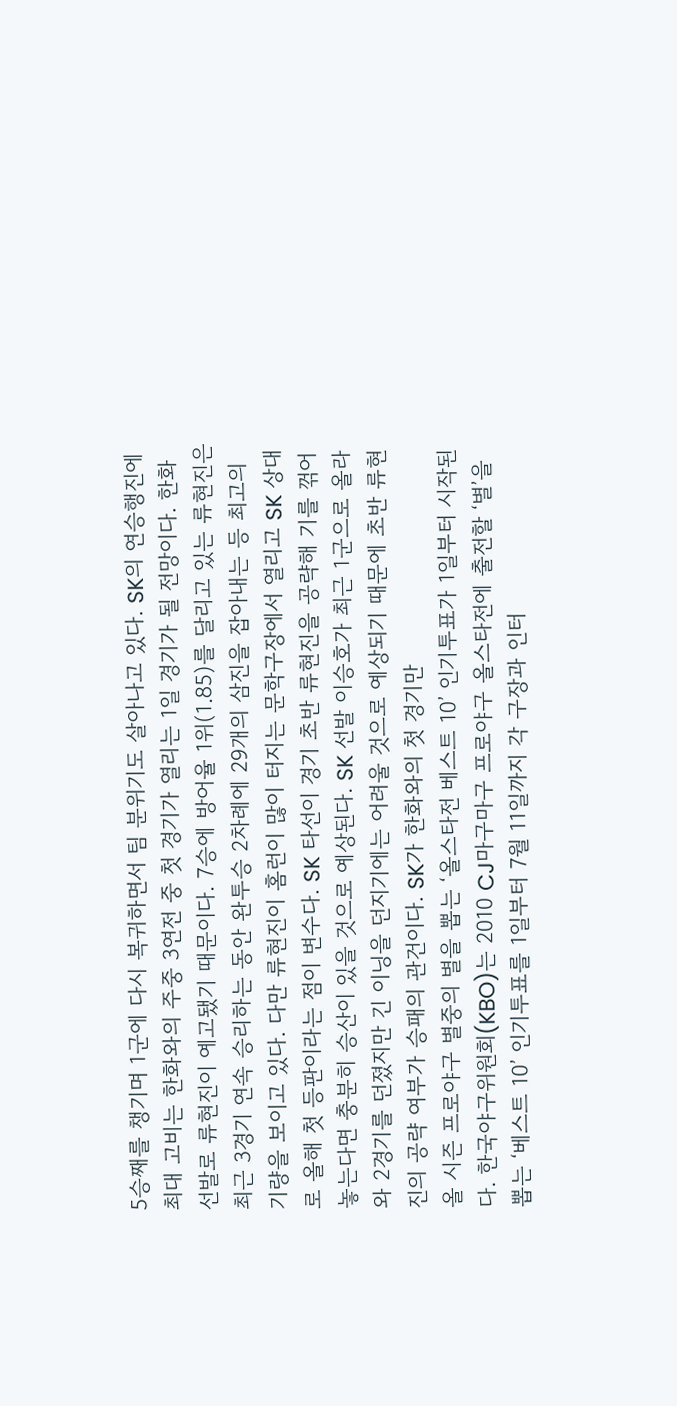5승째를 챙기며 1군에 다시 복귀하면서 팀 분위기도 살아나고 있다. SK의 연승행진에 최대 고비는 한화와의 주중 3연전 중 첫 경기가 열리는 1일 경기가 될 전망이다. 한화 선발로 류현진이 예고됐기 때문이다. 7승에 방어율 1위(1.85)를 달리고 있는 류현진은 최근 3경기 연속 승리하는 동안 완투승 2차례에 29개의 삼진을 잡아내는 등 최고의 기량을 보이고 있다. 다만 류현진이 홈런이 많이 터지는 문학구장에서 열리고 SK 상대로 올해 첫 등판이라는 점이 변수다. SK 타선이 경기 초반 류현진을 공략해 기를 꺾어놓는다면 충분히 승산이 있을 것으로 예상된다. SK 선발 이승호가 최근 1군으로 올라와 2경기를 던졌지만 긴 이닝을 던지기에는 어려울 것으로 예상되기 때문에 초반 류현진의 공략 여부가 승패의 관건이다. SK가 한화와의 첫 경기만
올 시즌 프로야구 별중의 별을 뽑는 ‘올스타전 베스트 10’ 인기투표가 1일부터 시작된다. 한국야구위원회(KBO)는 2010 CJ마구마구 프로야구 올스타전에 출전할 ‘별’을 뽑는 ‘베스트 10’ 인기투표를 1일부터 7월 11일까지 각 구장과 인터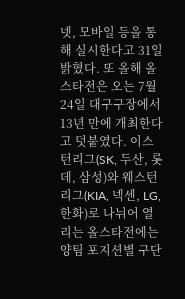넷, 모바일 등을 통해 실시한다고 31일 밝혔다. 또 올해 올스타전은 오는 7월 24일 대구구장에서 13년 만에 개최한다고 덧붙였다. 이스턴리그(SK, 두산, 롯데, 삼성)와 웨스턴리그(KIA, 넥센, LG, 한화)로 나뉘어 열리는 올스타전에는 양팀 포지션별 구단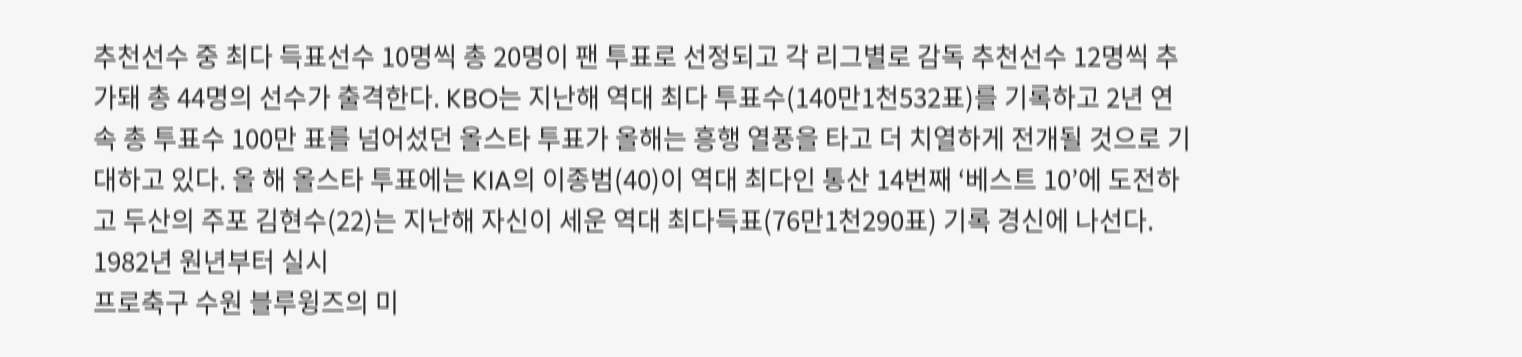추천선수 중 최다 득표선수 10명씩 총 20명이 팬 투표로 선정되고 각 리그별로 감독 추천선수 12명씩 추가돼 총 44명의 선수가 출격한다. KBO는 지난해 역대 최다 투표수(140만1천532표)를 기록하고 2년 연속 총 투표수 100만 표를 넘어섰던 올스타 투표가 올해는 흥행 열풍을 타고 더 치열하게 전개될 것으로 기대하고 있다. 올 해 올스타 투표에는 KIA의 이종범(40)이 역대 최다인 통산 14번째 ‘베스트 10’에 도전하고 두산의 주포 김현수(22)는 지난해 자신이 세운 역대 최다득표(76만1천290표) 기록 경신에 나선다. 1982년 원년부터 실시
프로축구 수원 블루윙즈의 미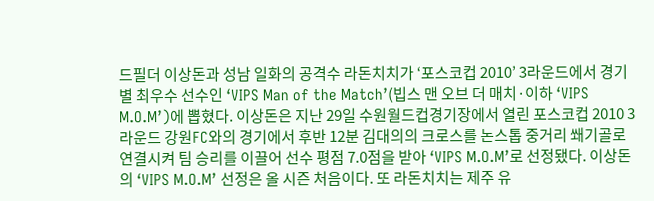드필더 이상돈과 성남 일화의 공격수 라돈치치가 ‘포스코컵 2010’ 3라운드에서 경기별 최우수 선수인 ‘VIPS Man of the Match’(빕스 맨 오브 더 매치·이하 ‘VIPS M.O.M’)에 뽑혔다. 이상돈은 지난 29일 수원월드컵경기장에서 열린 포스코컵 2010 3라운드 강원FC와의 경기에서 후반 12분 김대의의 크로스를 논스톱 중거리 쐐기골로 연결시켜 팀 승리를 이끌어 선수 평점 7.0점을 받아 ‘VIPS M.O.M’로 선정됐다. 이상돈의 ‘VIPS M.O.M’ 선정은 올 시즌 처음이다. 또 라돈치치는 제주 유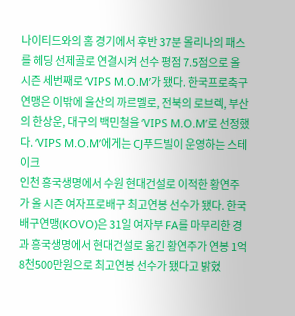나이티드와의 홈 경기에서 후반 37분 몰리나의 패스를 헤딩 선제골로 연결시켜 선수 평점 7.5점으로 올 시즌 세번째로 ‘VIPS M.O.M’가 됐다. 한국프로축구연맹은 이밖에 울산의 까르멜로, 전북의 로브렉, 부산의 한상운, 대구의 백민철을 ‘VIPS M.O.M’로 선정했다. ‘VIPS M.O.M’에게는 CJ푸드빌이 운영하는 스테이크
인천 흥국생명에서 수원 현대건설로 이적한 황연주가 올 시즌 여자프로배구 최고연봉 선수가 됐다. 한국배구연맹(KOVO)은 31일 여자부 FA를 마무리한 경과 흥국생명에서 현대건설로 옮긴 황연주가 연봉 1억8천500만원으로 최고연봉 선수가 됐다고 밝혔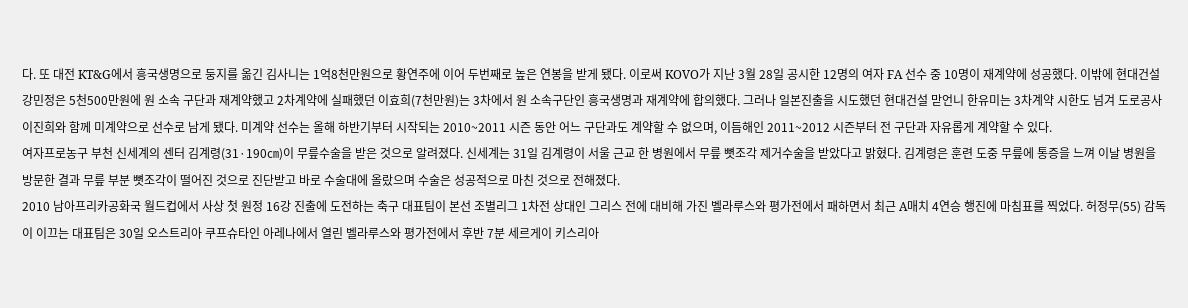다. 또 대전 KT&G에서 흥국생명으로 둥지를 옮긴 김사니는 1억8천만원으로 황연주에 이어 두번째로 높은 연봉을 받게 됐다. 이로써 KOVO가 지난 3월 28일 공시한 12명의 여자 FA 선수 중 10명이 재계약에 성공했다. 이밖에 현대건설 강민정은 5천500만원에 원 소속 구단과 재계약했고 2차계약에 실패했던 이효희(7천만원)는 3차에서 원 소속구단인 흥국생명과 재계약에 합의했다. 그러나 일본진출을 시도했던 현대건설 맏언니 한유미는 3차계약 시한도 넘겨 도로공사 이진희와 함께 미계약으로 선수로 남게 됐다. 미계약 선수는 올해 하반기부터 시작되는 2010~2011 시즌 동안 어느 구단과도 계약할 수 없으며, 이듬해인 2011~2012 시즌부터 전 구단과 자유롭게 계약할 수 있다.
여자프로농구 부천 신세계의 센터 김계령(31·190㎝)이 무릎수술을 받은 것으로 알려졌다. 신세계는 31일 김계령이 서울 근교 한 병원에서 무릎 뼛조각 제거수술을 받았다고 밝혔다. 김계령은 훈련 도중 무릎에 통증을 느껴 이날 병원을 방문한 결과 무릎 부분 뼛조각이 떨어진 것으로 진단받고 바로 수술대에 올랐으며 수술은 성공적으로 마친 것으로 전해졌다.
2010 남아프리카공화국 월드컵에서 사상 첫 원정 16강 진출에 도전하는 축구 대표팀이 본선 조별리그 1차전 상대인 그리스 전에 대비해 가진 벨라루스와 평가전에서 패하면서 최근 A매치 4연승 행진에 마침표를 찍었다. 허정무(55) 감독이 이끄는 대표팀은 30일 오스트리아 쿠프슈타인 아레나에서 열린 벨라루스와 평가전에서 후반 7분 세르게이 키스리아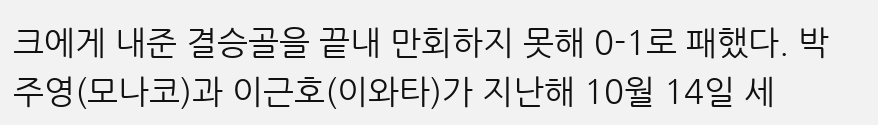크에게 내준 결승골을 끝내 만회하지 못해 0-1로 패했다. 박주영(모나코)과 이근호(이와타)가 지난해 10월 14일 세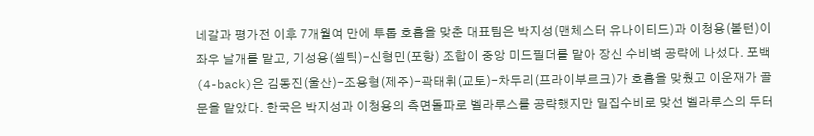네갈과 평가전 이후 7개월여 만에 투톱 호흡을 맞춘 대표팀은 박지성(맨체스터 유나이티드)과 이청용(볼턴)이 좌우 날개를 맡고, 기성용(셀틱)-신형민(포항) 조합이 중앙 미드필더를 맡아 장신 수비벽 공략에 나섰다. 포백(4-back)은 김동진(울산)-조용형(제주)-곽태휘(교토)-차두리(프라이부르크)가 호흡을 맞췄고 이운재가 골문을 맡았다. 한국은 박지성과 이청용의 측면돌파로 벨라루스를 공략했지만 밀집수비로 맞선 벨라루스의 두터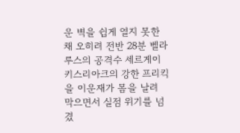운 벽을 쉽게 열지 못한 채 오히려 전반 28분 벨라루스의 공격수 세르게이 키스리아크의 강한 프리킥을 이운재가 몸을 날려 막으면서 실점 위기를 넘겼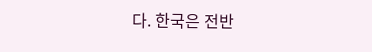다. 한국은 전반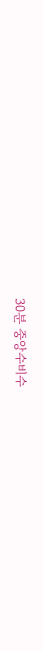30분 중앙수비수